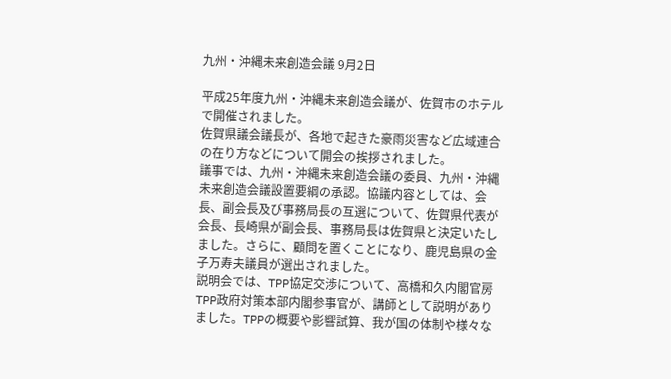九州・沖縄未来創造会議 9月2日

平成25年度九州・沖縄未来創造会議が、佐賀市のホテルで開催されました。
佐賀県議会議長が、各地で起きた豪雨災害など広域連合の在り方などについて開会の挨拶されました。
議事では、九州・沖縄未来創造会議の委員、九州・沖縄未来創造会議設置要綱の承認。協議内容としては、会長、副会長及び事務局長の互選について、佐賀県代表が会長、長崎県が副会長、事務局長は佐賀県と決定いたしました。さらに、顧問を置くことになり、鹿児島県の金子万寿夫議員が選出されました。
説明会では、TPP協定交渉について、高橋和久内閣官房TPP政府対策本部内閣参事官が、講師として説明がありました。TPPの概要や影響試算、我が国の体制や様々な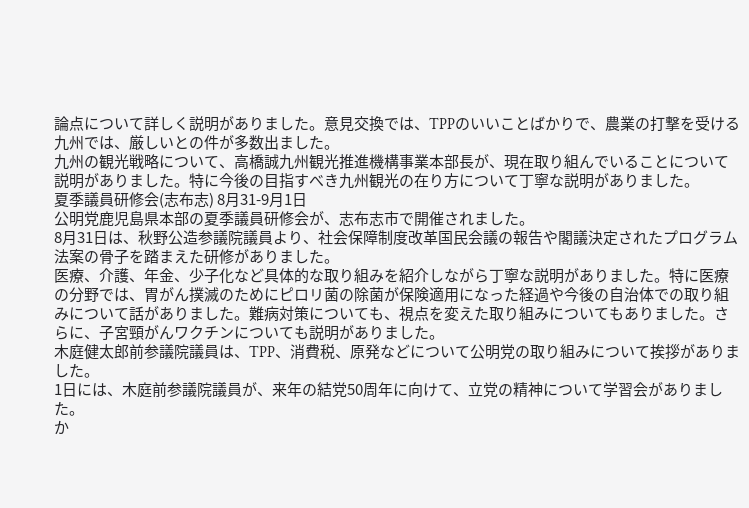論点について詳しく説明がありました。意見交換では、TPPのいいことばかりで、農業の打撃を受ける九州では、厳しいとの件が多数出ました。
九州の観光戦略について、高橋誠九州観光推進機構事業本部長が、現在取り組んでいることについて説明がありました。特に今後の目指すべき九州観光の在り方について丁寧な説明がありました。
夏季議員研修会(志布志) 8月31-9月1日
公明党鹿児島県本部の夏季議員研修会が、志布志市で開催されました。
8月31日は、秋野公造参議院議員より、社会保障制度改革国民会議の報告や閣議決定されたプログラム法案の骨子を踏まえた研修がありました。
医療、介護、年金、少子化など具体的な取り組みを紹介しながら丁寧な説明がありました。特に医療の分野では、胃がん撲滅のためにピロリ菌の除菌が保険適用になった経過や今後の自治体での取り組みについて話がありました。難病対策についても、視点を変えた取り組みについてもありました。さらに、子宮頸がんワクチンについても説明がありました。
木庭健太郎前参議院議員は、TPP、消費税、原発などについて公明党の取り組みについて挨拶がありました。
1日には、木庭前参議院議員が、来年の結党50周年に向けて、立党の精神について学習会がありました。
か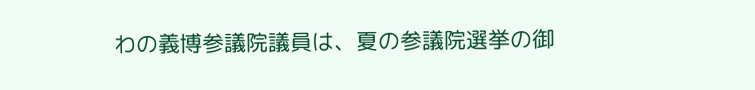わの義博参議院議員は、夏の参議院選挙の御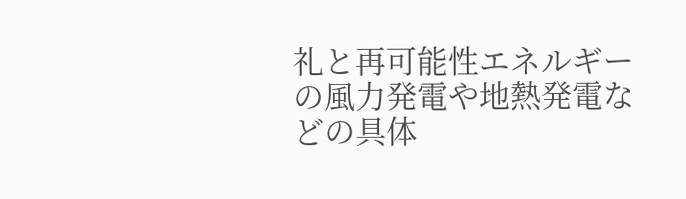礼と再可能性エネルギーの風力発電や地熱発電などの具体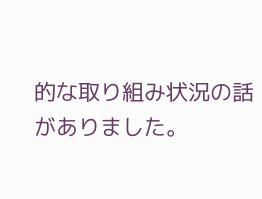的な取り組み状況の話がありました。